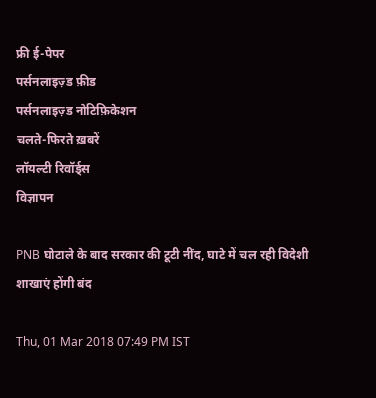फ्री ई-पेपर
पर्सनलाइज़्ड फ़ीड
पर्सनलाइज़्ड नोटिफ़िकेशन
चलते-फिरते ख़बरें
लॉयल्टी रिवॉर्ड्स
विज्ञापन

PNB घोटाले के बाद सरकार की टूटी नींद, घाटे में चल रही विदेशी शाखाएं होंगी बंद

Thu, 01 Mar 2018 07:49 PM IST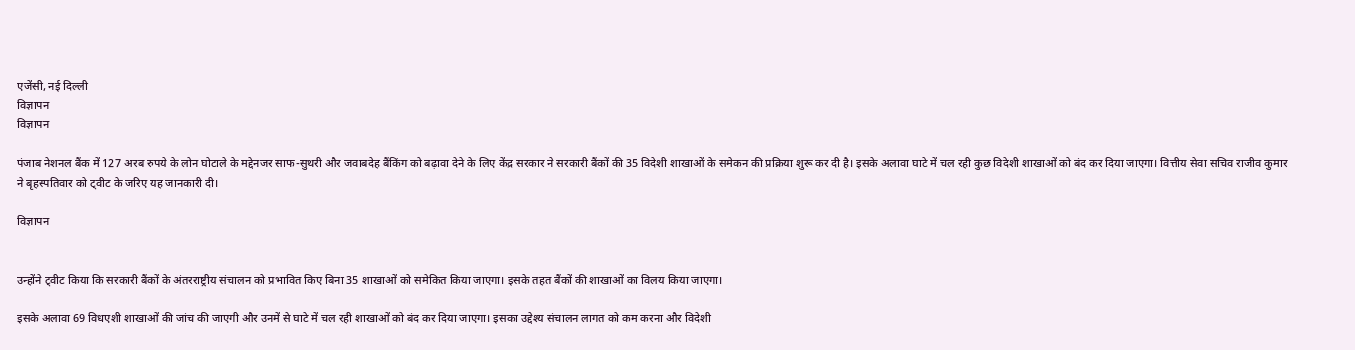एजेंसी, नई दिल्ली
विज्ञापन
विज्ञापन

पंजाब नेशनल बैंक में 127 अरब रुपये के लोन घोटाले के मद्देनजर साफ-सुथरी और जवाबदेह बैंकिंग को बढ़ावा देने के लिए केंद्र सरकार ने सरकारी बैंकों की 35 विदेशी शाखाओं के समेकन की प्रक्रिया शुरू कर दी है। इसके अलावा घाटे में चल रही कुछ विदेशी शाखाओं को बंद कर दिया जाएगा। वित्तीय सेवा सचिव राजीव कुमार ने बृहस्पतिवार को ट्वीट के जरिए यह जानकारी दी।

विज्ञापन


उन्होंने ट्वीट किया कि सरकारी बैंकों के अंतरराष्ट्रीय संचालन को प्रभावित किए बिना 35 शाखाओं को समेकित किया जाएगा। इसके तहत बैंकों की शाखाओं का विलय किया जाएगा।

इसके अलावा 69 विधएशी शाखाओं की जांच की जाएगी और उनमें से घाटे में चल रही शाखाओं को बंद कर दिया जाएगा। इसका उद्देश्य संचालन लागत को कम करना और विदेशी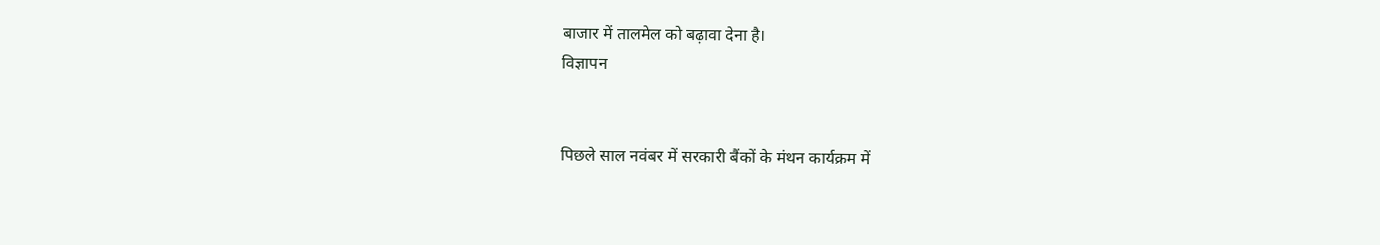बाजार में तालमेल को बढ़ावा देना है।
विज्ञापन


पिछले साल नवंबर में सरकारी बैंकों के मंथन कार्यक्रम में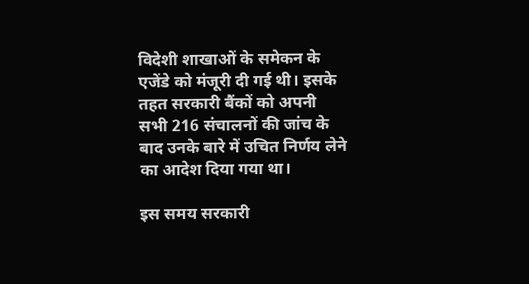विदेशी शाखाओं के समेकन के एजेंडे को मंजूरी दी गई थी। इसके तहत सरकारी बैंकों को अपनी सभी 216 संचालनों की जांच के बाद उनके बारे में उचित निर्णय लेने का आदेश दिया गया था।

इस समय सरकारी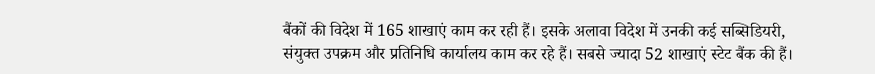बैंकों की विदेश में 165 शाखाएं काम कर रही हैं। इसके अलावा विदेश में उनकी कई सब्सिडियरी, संयुक्त उपक्रम और प्रतिनिधि कार्यालय काम कर रहे हैं। सबसे ज्यादा 52 शाखाएं स्टेट बैंक की हैं।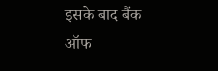इसके बाद बैंक ऑफ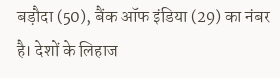बड़ौदा (50), बैंक ऑफ इंडिया (29) का नंबर है। देशों के लिहाज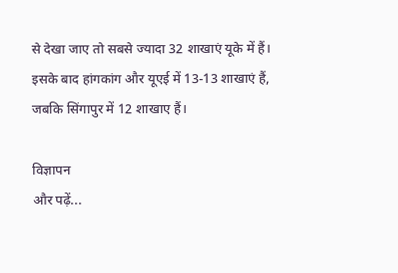से देखा जाए तो सबसे ज्यादा 32 शाखाएं यूके में हैं। इसके बाद हांगकांग और यूएई में 13-13 शाखाएं हैं, जबकि सिंगापुर में 12 शाखाए हैं।

विज्ञापन
और पढ़ें...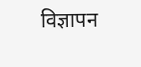विज्ञापन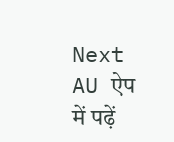Next
AU ऐप में पढ़ें